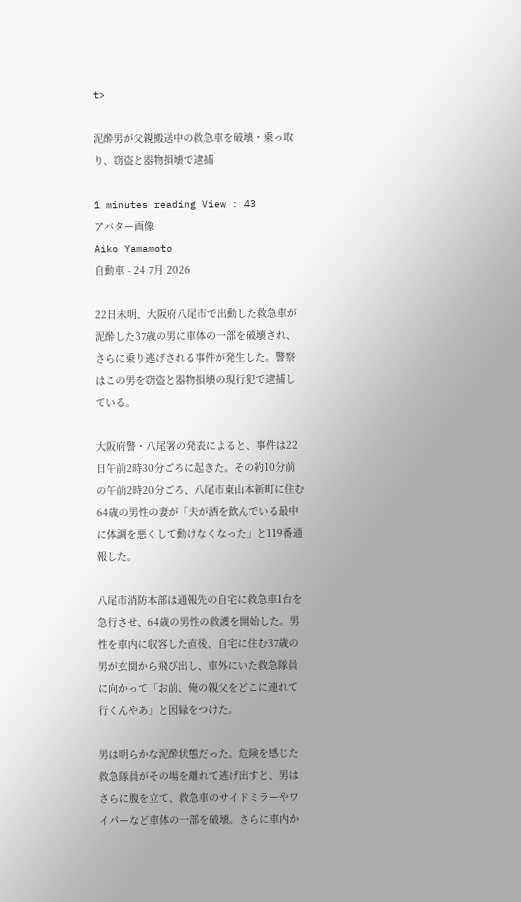t>

泥酔男が父親搬送中の救急車を破壊・乗っ取り、窃盗と器物損壊で逮捕

1 minutes reading View : 43
アバター画像
Aiko Yamamoto
自動車 - 24 7月 2026

22日未明、大阪府八尾市で出動した救急車が泥酔した37歳の男に車体の一部を破壊され、さらに乗り逃げされる事件が発生した。警察はこの男を窃盗と器物損壊の現行犯で逮捕している。

大阪府警・八尾署の発表によると、事件は22日午前2時30分ごろに起きた。その約10分前の午前2時20分ごろ、八尾市東山本新町に住む64歳の男性の妻が「夫が酒を飲んでいる最中に体調を悪くして動けなくなった」と119番通報した。

八尾市消防本部は通報先の自宅に救急車1台を急行させ、64歳の男性の救護を開始した。男性を車内に収容した直後、自宅に住む37歳の男が玄関から飛び出し、車外にいた救急隊員に向かって「お前、俺の親父をどこに連れて行くんやあ」と因縁をつけた。

男は明らかな泥酔状態だった。危険を感じた救急隊員がその場を離れて逃げ出すと、男はさらに腹を立て、救急車のサイドミラーやワイパーなど車体の一部を破壊。さらに車内か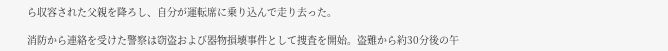ら収容された父親を降ろし、自分が運転席に乗り込んで走り去った。

消防から連絡を受けた警察は窃盗および器物損壊事件として捜査を開始。盗難から約30分後の午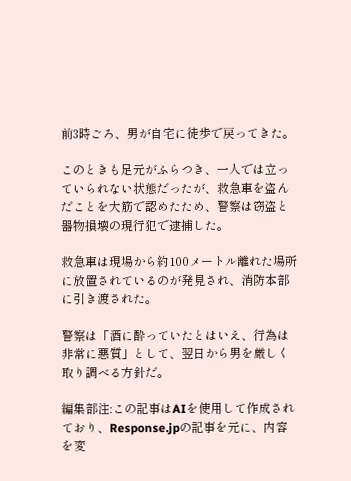前3時ごろ、男が自宅に徒歩で戻ってきた。

このときも足元がふらつき、一人では立っていられない状態だったが、救急車を盗んだことを大筋で認めたため、警察は窃盗と器物損壊の現行犯で逮捕した。

救急車は現場から約100メートル離れた場所に放置されているのが発見され、消防本部に引き渡された。

警察は「酒に酔っていたとはいえ、行為は非常に悪質」として、翌日から男を厳しく取り調べる方針だ。

編集部注:この記事はAIを使用して作成されており、Response.jpの記事を元に、内容を変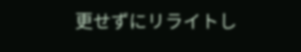更せずにリライトし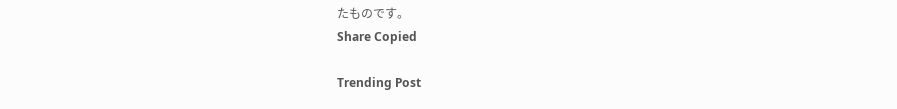たものです。
Share Copied

Trending Post